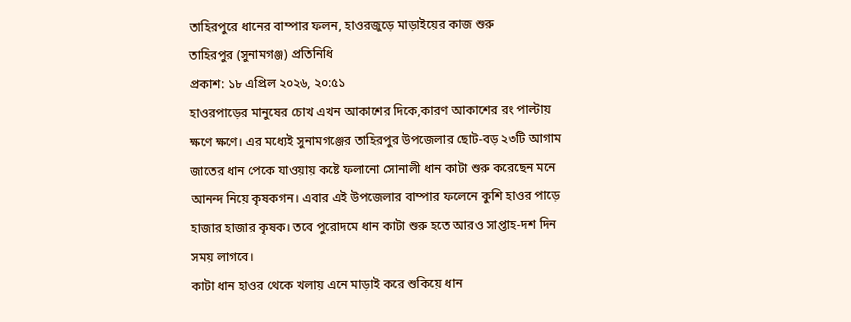তাহিরপুরে ধানের বাম্পার ফলন, হাওরজুড়ে মাড়াইয়ের কাজ শুরু
তাহিরপুর (সুনামগঞ্জ) প্রতিনিধি
প্রকাশ: ১৮ এপ্রিল ২০২৬, ২০:৫১
হাওরপাড়ের মানুষের চোখ এখন আকাশের দিকে,কারণ আকাশের রং পাল্টায় ক্ষণে ক্ষণে। এর মধ্যেই সুনামগঞ্জের তাহিরপুর উপজেলার ছোট-বড় ২৩টি আগাম জাতের ধান পেকে যাওয়ায় কষ্টে ফলানো সোনালী ধান কাটা শুরু করেছেন মনে আনন্দ নিয়ে কৃষকগন। এবার এই উপজেলার বাম্পার ফলেনে কুশি হাওর পাড়ে হাজার হাজার কৃষক। তবে পুরোদমে ধান কাটা শুরু হতে আরও সাপ্তাহ-দশ দিন সময় লাগবে।
কাটা ধান হাওর থেকে খলায় এনে মাড়াই করে শুকিয়ে ধান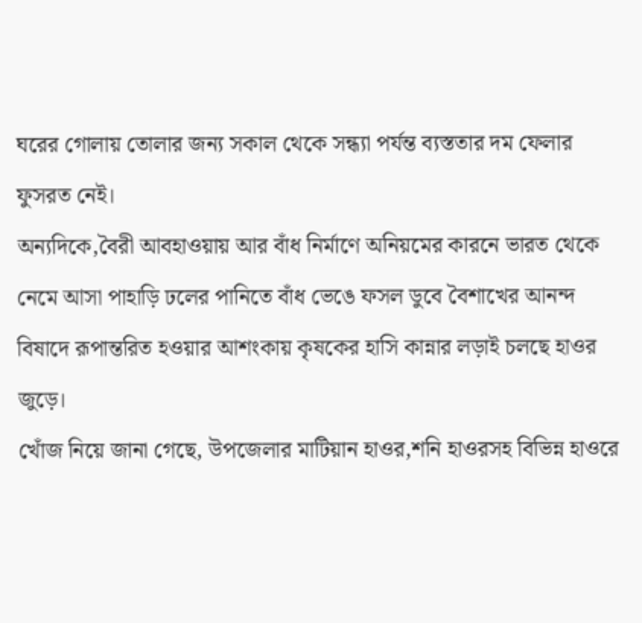ঘরের গোলায় তোলার জন্য সকাল থেকে সন্ধ্যা পর্যন্ত ব্যস্ততার দম ফেলার ফুসরত নেই।
অন্যদিকে,বৈরী আবহাওয়ায় আর বাঁধ নির্মাণে অনিয়মের কারনে ভারত থেকে নেমে আসা পাহাড়ি ঢলের পানিতে বাঁধ ভেঙে ফসল ডুবে বৈশাখের আনন্দ বিষাদে রূপান্তরিত হওয়ার আশংকায় কৃষকের হাসি কান্নার লড়াই চলছে হাওর জুড়ে।
খোঁজ নিয়ে জানা গেছে, উপজেলার মাটিয়ান হাওর,শনি হাওরসহ বিভিন্ন হাওরে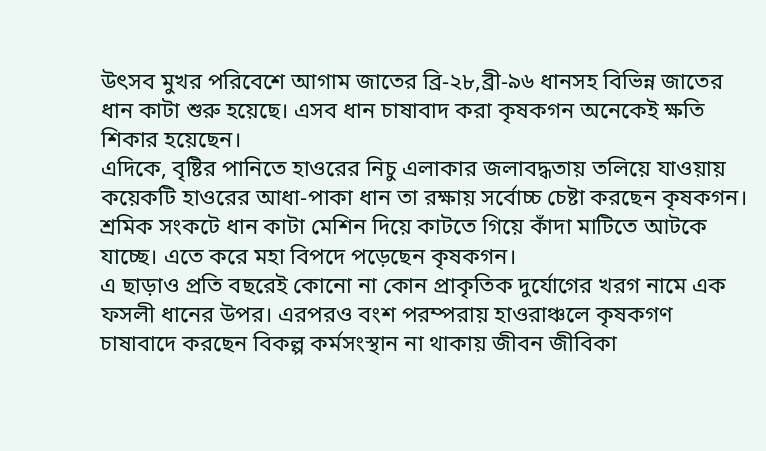উৎসব মুখর পরিবেশে আগাম জাতের ব্রি-২৮,ব্রী-৯৬ ধানসহ বিভিন্ন জাতের ধান কাটা শুরু হয়েছে। এসব ধান চাষাবাদ করা কৃষকগন অনেকেই ক্ষতি শিকার হয়েছেন।
এদিকে, বৃষ্টির পানিতে হাওরের নিচু এলাকার জলাবদ্ধতায় তলিয়ে যাওয়ায় কয়েকটি হাওরের আধা-পাকা ধান তা রক্ষায় সর্বোচ্চ চেষ্টা করছেন কৃষকগন। শ্রমিক সংকটে ধান কাটা মেশিন দিয়ে কাটতে গিয়ে কাঁদা মাটিতে আটকে যাচ্ছে। এতে করে মহা বিপদে পড়েছেন কৃষকগন।
এ ছাড়াও প্রতি বছরেই কোনো না কোন প্রাকৃতিক দুর্যোগের খরগ নামে এক ফসলী ধানের উপর। এরপরও বংশ পরম্পরায় হাওরাঞ্চলে কৃষকগণ চাষাবাদে করছেন বিকল্প কর্মসংস্থান না থাকায় জীবন জীবিকা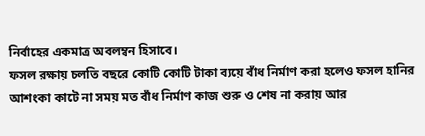নির্বাহের একমাত্র অবলম্বন হিসাবে।
ফসল রক্ষায় চলতি বছরে কোটি কোটি টাকা ব্যয়ে বাঁধ নির্মাণ করা হলেও ফসল হানির আশংকা কাটে না সময় মত বাঁধ নির্মাণ কাজ শুরু ও শেষ না করায় আর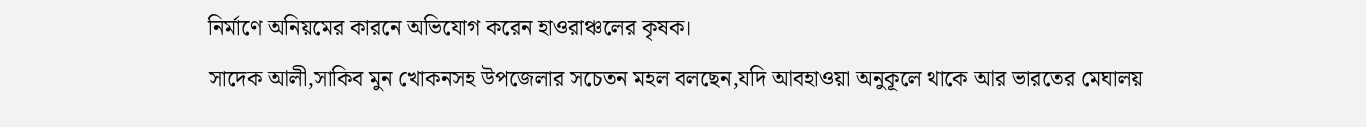নির্মাণে অনিয়মের কারনে অভিযোগ করেন হাওরাঞ্চলের কৃষক।
সাদেক আলী,সাকিব মুন খোকনসহ উপজেলার সচেতন মহল বলছেন,যদি আবহাওয়া অনুকূলে থাকে আর ভারতের মেঘালয়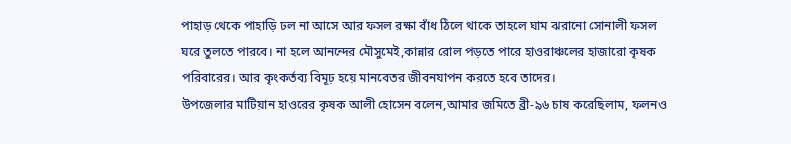পাহাড় থেকে পাহাড়ি ঢল না আসে আর ফসল রক্ষা বাঁধ ঠিলে থাকে তাহলে ঘাম ঝরানো সোনালী ফসল ঘরে তুলতে পারবে। না হলে আনন্দের মৌসুমেই,কান্নার রোল পড়তে পারে হাওরাঞ্চলের হাজারো কৃষক পরিবারের। আর কৃংকর্তব্য বিমূঢ় হয়ে মানবেতর জীবনযাপন করতে হবে তাদের।
উপজেলার মাটিয়ান হাওরের কৃষক আলী হোসেন বলেন,আমার জমিতে ব্রী-৯৬ চাষ করেছিলাম, ফলনও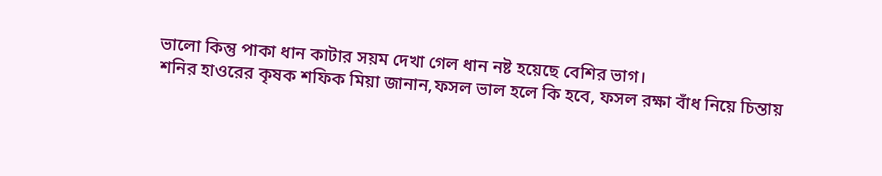ভালো কিন্তু পাকা ধান কাটার সয়ম দেখা গেল ধান নষ্ট হয়েছে বেশির ভাগ।
শনির হাওরের কৃষক শফিক মিয়া জানান,ফসল ভাল হলে কি হবে, ফসল রক্ষা বাঁধ নিয়ে চিন্তায়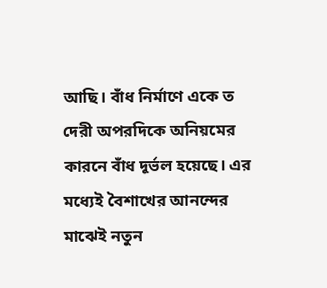আছি। বাঁধ নির্মাণে একে ত দেরী অপরদিকে অনিয়মের কারনে বাঁধ দূর্ভল হয়েছে। এর মধ্যেই বৈশাখের আনন্দের মাঝেই নতুন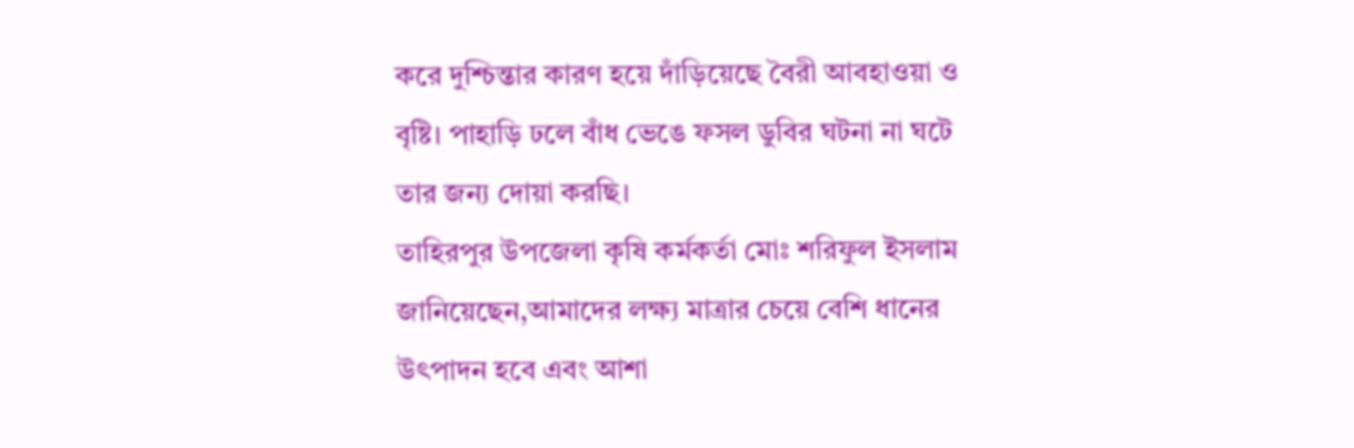করে দুশ্চিন্তার কারণ হয়ে দাঁড়িয়েছে বৈরী আবহাওয়া ও বৃষ্টি। পাহাড়ি ঢলে বাঁধ ভেঙে ফসল ডুবির ঘটনা না ঘটে তার জন্য দোয়া করছি।
তাহিরপুর উপজেলা কৃষি কর্মকর্তা মোঃ শরিফুল ইসলাম জানিয়েছেন,আমাদের লক্ষ্য মাত্রার চেয়ে বেশি ধানের উৎপাদন হবে এবং আশা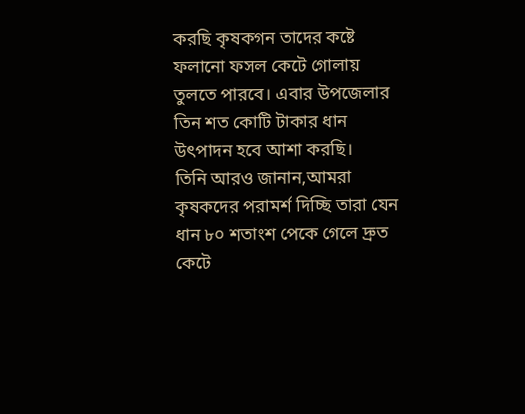করছি কৃষকগন তাদের কষ্টে ফলানো ফসল কেটে গোলায় তুলতে পারবে। এবার উপজেলার তিন শত কোটি টাকার ধান উৎপাদন হবে আশা করছি।
তিনি আরও জানান,আমরা কৃষকদের পরামর্শ দিচ্ছি তারা যেন ধান ৮০ শতাংশ পেকে গেলে দ্রুত কেটে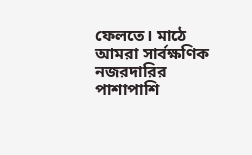ফেলতে। মাঠে আমরা সার্বক্ষণিক নজরদারির পাশাপাশি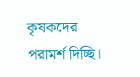কৃষকদের পরামর্শ দিচ্ছি।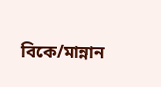বিকে/মান্নান